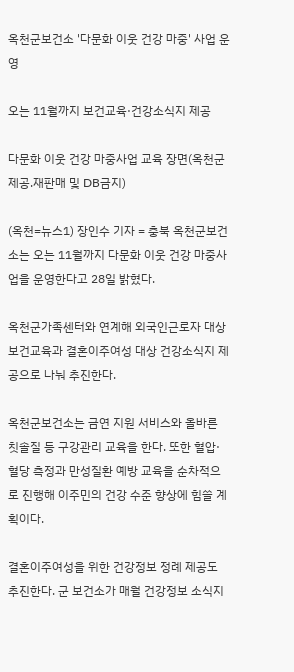옥천군보건소 '다문화 이웃 건강 마중' 사업 운영

오는 11월까지 보건교육·건강소식지 제공

다문화 이웃 건강 마중사업 교육 장면(옥천군 제공.재판매 및 DB금지)

(옥천=뉴스1) 장인수 기자 = 충북 옥천군보건소는 오는 11월까지 다문화 이웃 건강 마중사업을 운영한다고 28일 밝혔다.

옥천군가족센터와 연계해 외국인근로자 대상 보건교육과 결혼이주여성 대상 건강소식지 제공으로 나눠 추진한다.

옥천군보건소는 금연 지원 서비스와 올바른 칫솔질 등 구강관리 교육을 한다. 또한 혈압·혈당 측정과 만성질환 예방 교육을 순차적으로 진행해 이주민의 건강 수준 향상에 힘쓸 계획이다.

결혼이주여성을 위한 건강정보 정례 제공도 추진한다. 군 보건소가 매월 건강정보 소식지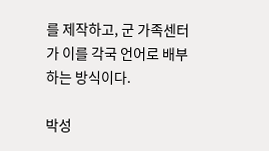를 제작하고, 군 가족센터가 이를 각국 언어로 배부하는 방식이다.

박성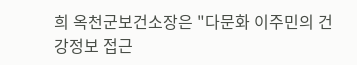희 옥천군보건소장은 "다문화 이주민의 건강정보 접근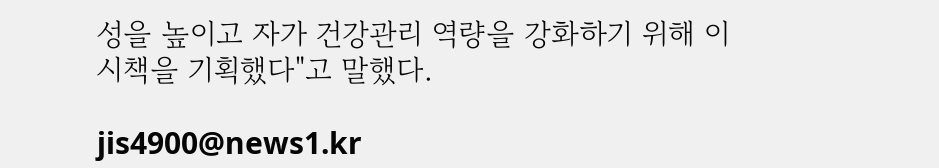성을 높이고 자가 건강관리 역량을 강화하기 위해 이 시책을 기획했다"고 말했다.

jis4900@news1.kr